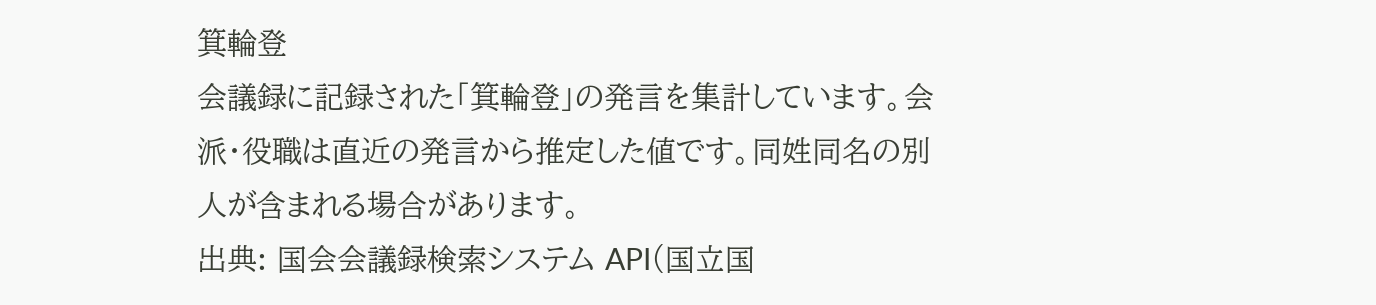箕輪登
会議録に記録された「箕輪登」の発言を集計しています。会派・役職は直近の発言から推定した値です。同姓同名の別人が含まれる場合があります。
出典: 国会会議録検索システム API(国立国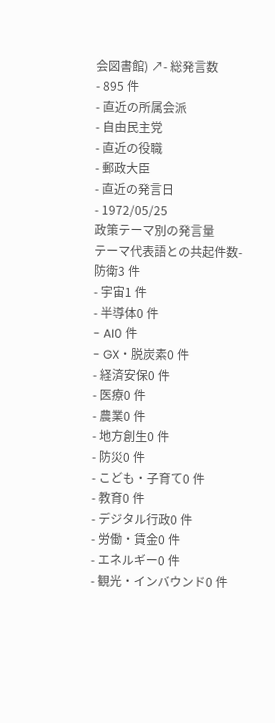会図書館) ↗- 総発言数
- 895 件
- 直近の所属会派
- 自由民主党
- 直近の役職
- 郵政大臣
- 直近の発言日
- 1972/05/25
政策テーマ別の発言量
テーマ代表語との共起件数- 防衛3 件
- 宇宙1 件
- 半導体0 件
- AI0 件
- GX・脱炭素0 件
- 経済安保0 件
- 医療0 件
- 農業0 件
- 地方創生0 件
- 防災0 件
- こども・子育て0 件
- 教育0 件
- デジタル行政0 件
- 労働・賃金0 件
- エネルギー0 件
- 観光・インバウンド0 件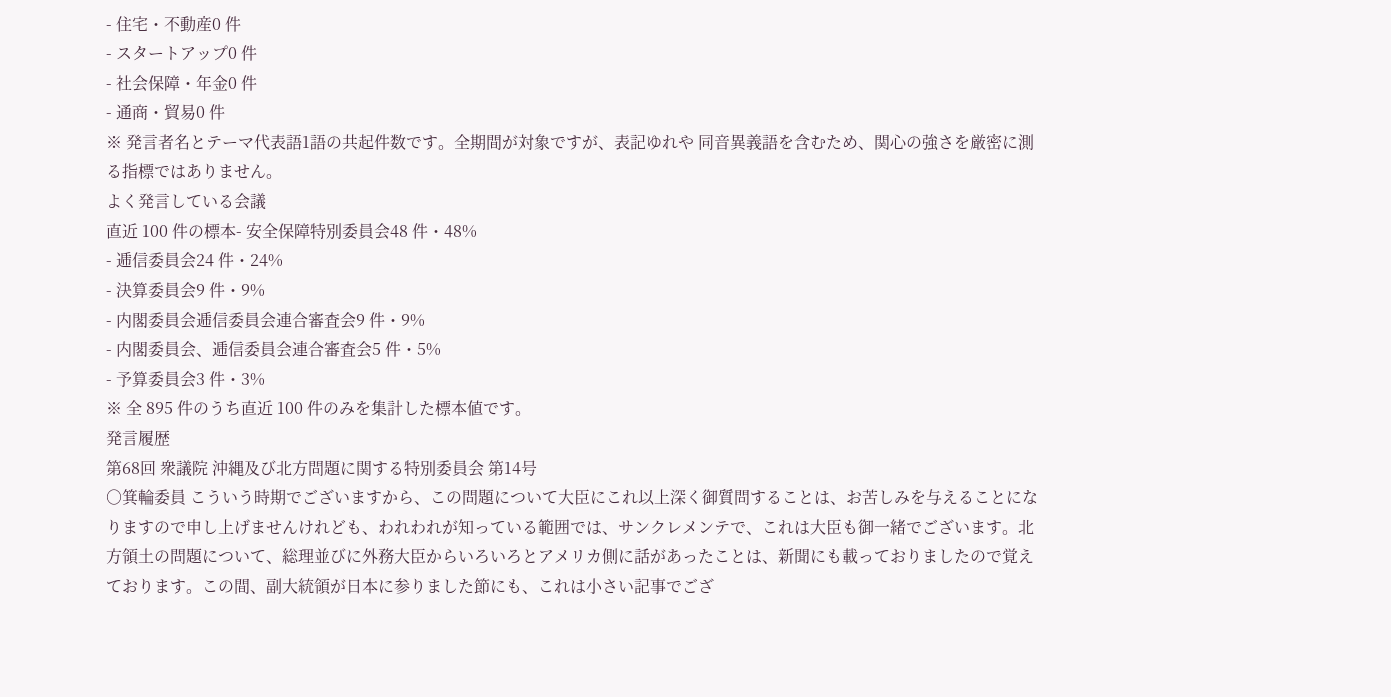- 住宅・不動産0 件
- スタートアップ0 件
- 社会保障・年金0 件
- 通商・貿易0 件
※ 発言者名とテーマ代表語1語の共起件数です。全期間が対象ですが、表記ゆれや 同音異義語を含むため、関心の強さを厳密に測る指標ではありません。
よく発言している会議
直近 100 件の標本- 安全保障特別委員会48 件・48%
- 逓信委員会24 件・24%
- 決算委員会9 件・9%
- 内閣委員会逓信委員会連合審査会9 件・9%
- 内閣委員会、逓信委員会連合審査会5 件・5%
- 予算委員会3 件・3%
※ 全 895 件のうち直近 100 件のみを集計した標本値です。
発言履歴
第68回 衆議院 沖縄及び北方問題に関する特別委員会 第14号
○箕輪委員 こういう時期でございますから、この問題について大臣にこれ以上深く御質問することは、お苦しみを与えることになりますので申し上げませんけれども、われわれが知っている範囲では、サンクレメンテで、これは大臣も御一緒でございます。北方領土の問題について、総理並びに外務大臣からいろいろとアメリカ側に話があったことは、新聞にも載っておりましたので覚えております。この間、副大統領が日本に参りました節にも、これは小さい記事でござ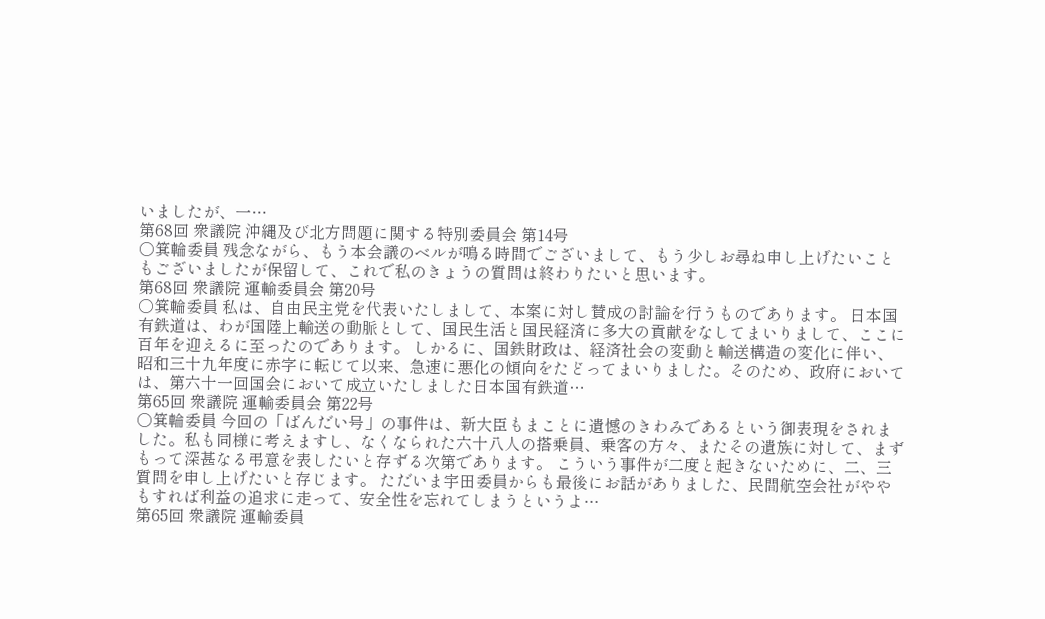いましたが、一…
第68回 衆議院 沖縄及び北方問題に関する特別委員会 第14号
○箕輪委員 残念ながら、もう本会議のベルが鳴る時間でございまして、もう少しお尋ね申し上げたいこともございましたが保留して、これで私のきょうの質問は終わりたいと思います。
第68回 衆議院 運輸委員会 第20号
○箕輪委員 私は、自由民主党を代表いたしまして、本案に対し賛成の討論を行うものであります。 日本国有鉄道は、わが国陸上輸送の動脈として、国民生活と国民経済に多大の貢献をなしてまいりまして、ここに百年を迎えるに至ったのであります。 しかるに、国鉄財政は、経済社会の変動と輸送構造の変化に伴い、昭和三十九年度に赤字に転じて以来、急速に悪化の傾向をたどってまいりました。そのため、政府においては、第六十一回国会において成立いたしました日本国有鉄道…
第65回 衆議院 運輸委員会 第22号
○箕輪委員 今回の「ばんだい号」の事件は、新大臣もまことに遺憾のきわみであるという御表現をされました。私も同様に考えますし、なくなられた六十八人の搭乗員、乗客の方々、またその遺族に対して、まずもって深甚なる弔意を表したいと存ずる次第であります。 こういう事件が二度と起きないために、二、三質問を申し上げたいと存じます。 ただいま宇田委員からも最後にお話がありました、民間航空会社がややもすれば利益の追求に走って、安全性を忘れてしまうというよ…
第65回 衆議院 運輸委員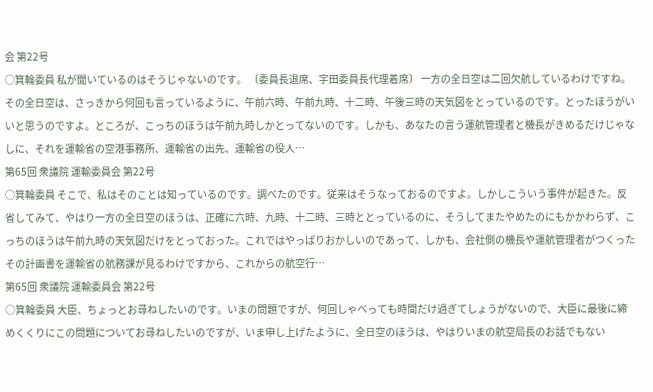会 第22号
○箕輪委員 私が聞いているのはそうじゃないのです。 〔委員長退席、宇田委員長代理着席〕 一方の全日空は二回欠航しているわけですね。その全日空は、さっきから何回も言っているように、午前六時、午前九時、十二時、午後三時の天気図をとっているのです。とったほうがいいと思うのですよ。ところが、こっちのほうは午前九時しかとってないのです。しかも、あなたの言う運航管理者と機長がきめるだけじゃなしに、それを運輸省の空港事務所、運輸省の出先、運輸省の役人…
第65回 衆議院 運輸委員会 第22号
○箕輪委員 そこで、私はそのことは知っているのです。調べたのです。従来はそうなっておるのですよ。しかしこういう事件が起きた。反省してみて、やはり一方の全日空のほうは、正確に六時、九時、十二時、三時ととっているのに、そうしてまたやめたのにもかかわらず、こっちのほうは午前九時の天気図だけをとっておった。これではやっぱりおかしいのであって、しかも、会社側の機長や運航管理者がつくったその計画書を運輸省の航務課が見るわけですから、これからの航空行…
第65回 衆議院 運輸委員会 第22号
○箕輪委員 大臣、ちょっとお尋ねしたいのです。いまの問題ですが、何回しゃべっても時間だけ過ぎてしょうがないので、大臣に最後に締めくくりにこの問題についてお尋ねしたいのですが、いま申し上げたように、全日空のほうは、やはりいまの航空局長のお話でもない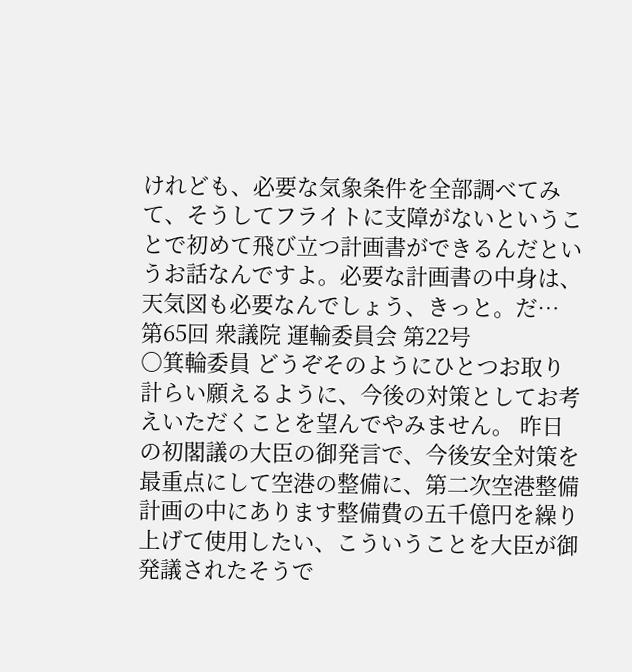けれども、必要な気象条件を全部調べてみて、そうしてフライトに支障がないということで初めて飛び立つ計画書ができるんだというお話なんですよ。必要な計画書の中身は、天気図も必要なんでしょう、きっと。だ…
第65回 衆議院 運輸委員会 第22号
○箕輪委員 どうぞそのようにひとつお取り計らい願えるように、今後の対策としてお考えいただくことを望んでやみません。 昨日の初閣議の大臣の御発言で、今後安全対策を最重点にして空港の整備に、第二次空港整備計画の中にあります整備費の五千億円を繰り上げて使用したい、こういうことを大臣が御発議されたそうで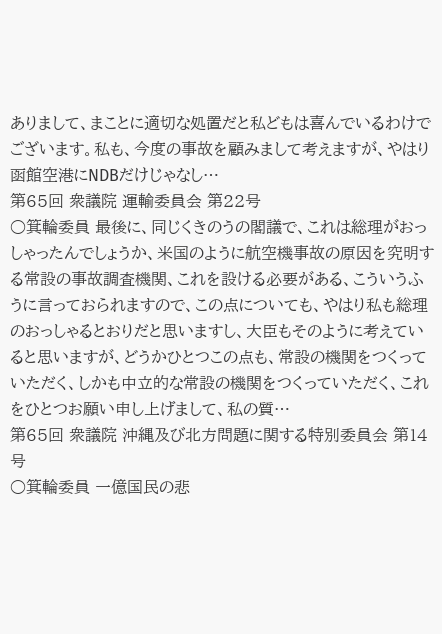ありまして、まことに適切な処置だと私どもは喜んでいるわけでございます。私も、今度の事故を顧みまして考えますが、やはり函館空港にNDBだけじゃなし…
第65回 衆議院 運輸委員会 第22号
○箕輪委員 最後に、同じくきのうの閣議で、これは総理がおっしゃったんでしょうか、米国のように航空機事故の原因を究明する常設の事故調査機関、これを設ける必要がある、こういうふうに言っておられますので、この点についても、やはり私も総理のおっしゃるとおりだと思いますし、大臣もそのように考えていると思いますが、どうかひとつこの点も、常設の機関をつくっていただく、しかも中立的な常設の機関をつくっていただく、これをひとつお願い申し上げまして、私の質…
第65回 衆議院 沖縄及び北方問題に関する特別委員会 第14号
○箕輪委員 一億国民の悲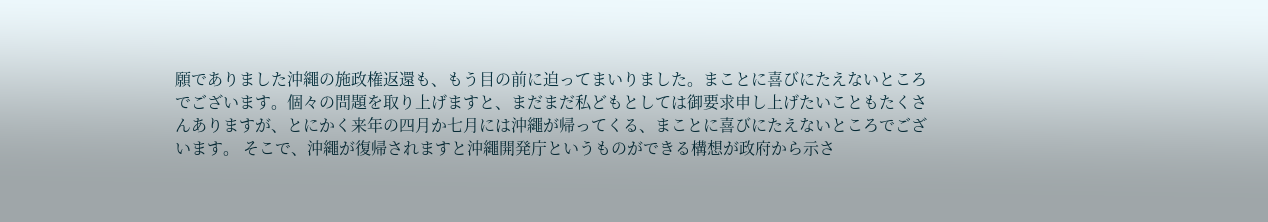願でありました沖繩の施政権返還も、もう目の前に迫ってまいりました。まことに喜びにたえないところでございます。個々の問題を取り上げますと、まだまだ私どもとしては御要求申し上げたいこともたくさんありますが、とにかく来年の四月か七月には沖繩が帰ってくる、まことに喜びにたえないところでございます。 そこで、沖繩が復帰されますと沖繩開発庁というものができる構想が政府から示さ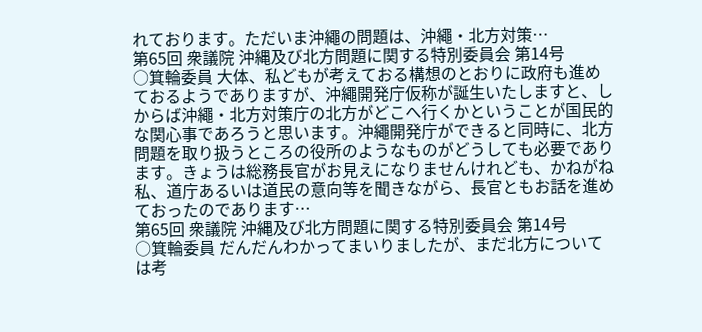れております。ただいま沖繩の問題は、沖繩・北方対策…
第65回 衆議院 沖縄及び北方問題に関する特別委員会 第14号
○箕輪委員 大体、私どもが考えておる構想のとおりに政府も進めておるようでありますが、沖繩開発庁仮称が誕生いたしますと、しからば沖繩・北方対策庁の北方がどこへ行くかということが国民的な関心事であろうと思います。沖繩開発庁ができると同時に、北方問題を取り扱うところの役所のようなものがどうしても必要であります。きょうは総務長官がお見えになりませんけれども、かねがね私、道庁あるいは道民の意向等を聞きながら、長官ともお話を進めておったのであります…
第65回 衆議院 沖縄及び北方問題に関する特別委員会 第14号
○箕輪委員 だんだんわかってまいりましたが、まだ北方については考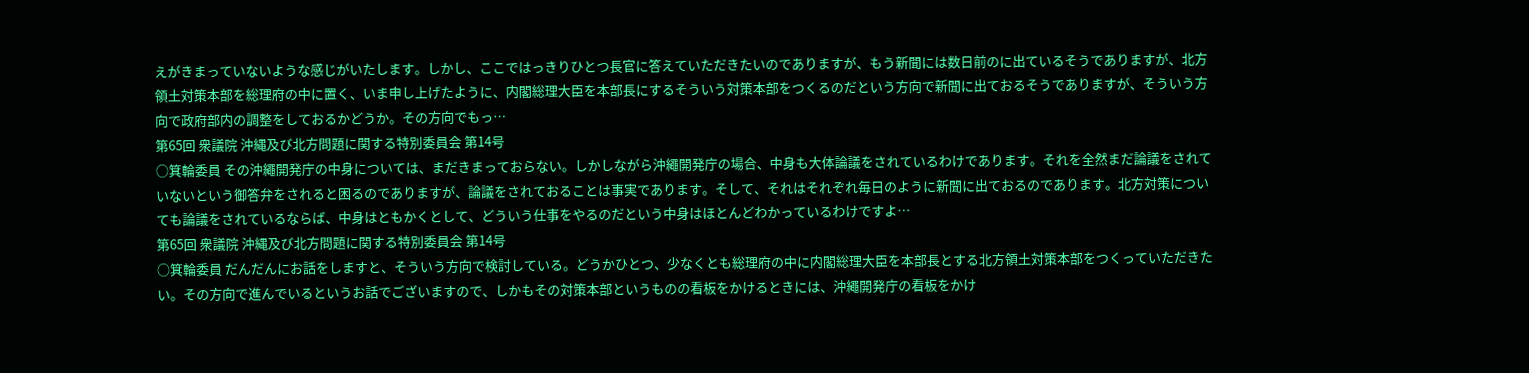えがきまっていないような感じがいたします。しかし、ここではっきりひとつ長官に答えていただきたいのでありますが、もう新聞には数日前のに出ているそうでありますが、北方領土対策本部を総理府の中に置く、いま申し上げたように、内閣総理大臣を本部長にするそういう対策本部をつくるのだという方向で新聞に出ておるそうでありますが、そういう方向で政府部内の調整をしておるかどうか。その方向でもっ…
第65回 衆議院 沖縄及び北方問題に関する特別委員会 第14号
○箕輪委員 その沖繩開発庁の中身については、まだきまっておらない。しかしながら沖繩開発庁の場合、中身も大体論議をされているわけであります。それを全然まだ論議をされていないという御答弁をされると困るのでありますが、論議をされておることは事実であります。そして、それはそれぞれ毎日のように新聞に出ておるのであります。北方対策についても論議をされているならば、中身はともかくとして、どういう仕事をやるのだという中身はほとんどわかっているわけですよ…
第65回 衆議院 沖縄及び北方問題に関する特別委員会 第14号
○箕輪委員 だんだんにお話をしますと、そういう方向で検討している。どうかひとつ、少なくとも総理府の中に内閣総理大臣を本部長とする北方領土対策本部をつくっていただきたい。その方向で進んでいるというお話でございますので、しかもその対策本部というものの看板をかけるときには、沖繩開発庁の看板をかけ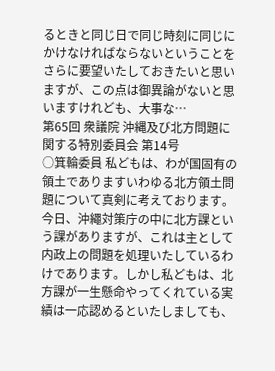るときと同じ日で同じ時刻に同じにかけなければならないということをさらに要望いたしておきたいと思いますが、この点は御異論がないと思いますけれども、大事な…
第65回 衆議院 沖縄及び北方問題に関する特別委員会 第14号
○箕輪委員 私どもは、わが国固有の領土でありますいわゆる北方領土問題について真剣に考えております。今日、沖繩対策庁の中に北方課という課がありますが、これは主として内政上の問題を処理いたしているわけであります。しかし私どもは、北方課が一生懸命やってくれている実績は一応認めるといたしましても、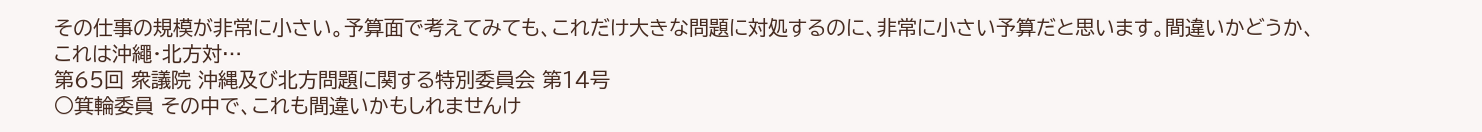その仕事の規模が非常に小さい。予算面で考えてみても、これだけ大きな問題に対処するのに、非常に小さい予算だと思います。間違いかどうか、これは沖繩・北方対…
第65回 衆議院 沖縄及び北方問題に関する特別委員会 第14号
○箕輪委員 その中で、これも間違いかもしれませんけ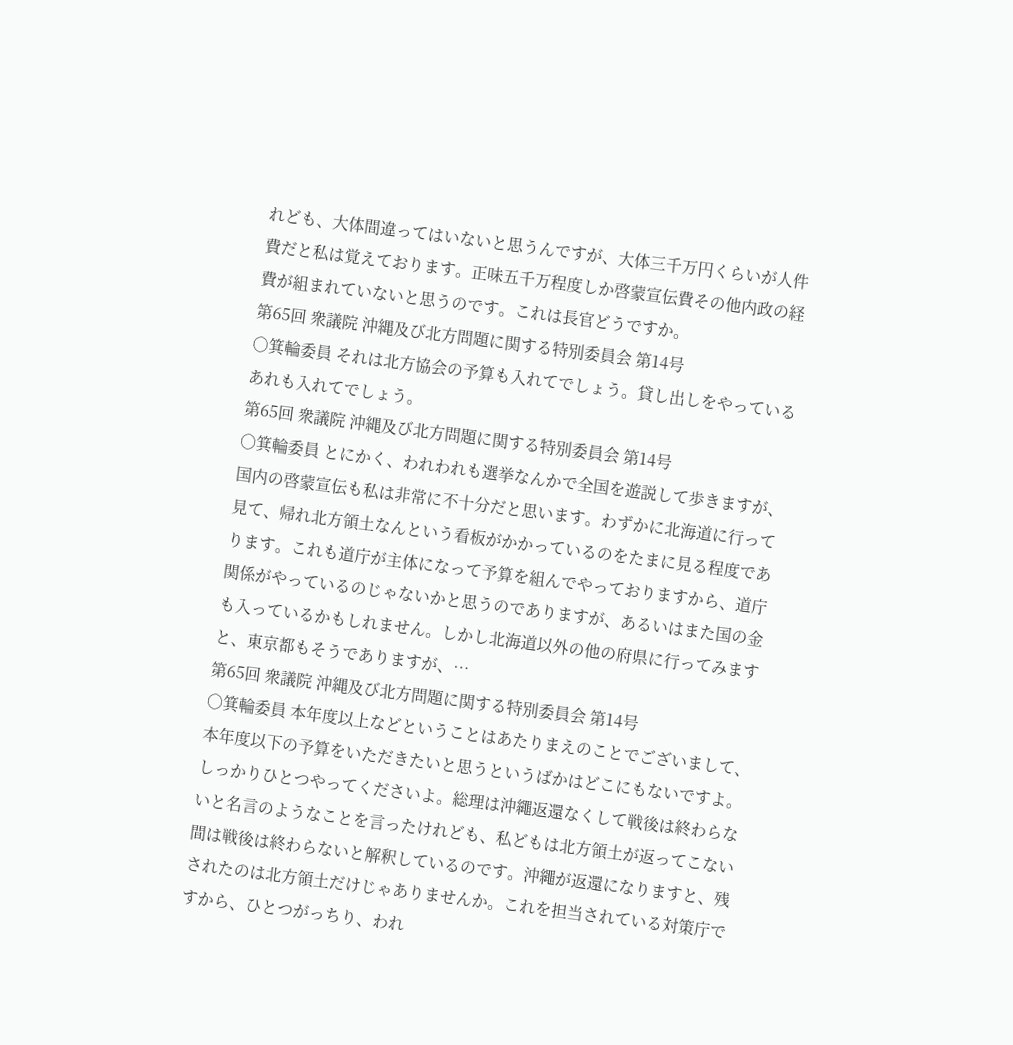れども、大体間違ってはいないと思うんですが、大体三千万円くらいが人件費だと私は覚えております。正味五千万程度しか啓蒙宣伝費その他内政の経費が組まれていないと思うのです。これは長官どうですか。
第65回 衆議院 沖縄及び北方問題に関する特別委員会 第14号
○箕輪委員 それは北方協会の予算も入れてでしょう。貸し出しをやっているあれも入れてでしょう。
第65回 衆議院 沖縄及び北方問題に関する特別委員会 第14号
○箕輪委員 とにかく、われわれも選挙なんかで全国を遊説して歩きますが、国内の啓蒙宣伝も私は非常に不十分だと思います。わずかに北海道に行って見て、帰れ北方領土なんという看板がかかっているのをたまに見る程度であります。これも道庁が主体になって予算を組んでやっておりますから、道庁関係がやっているのじゃないかと思うのでありますが、あるいはまた国の金も入っているかもしれません。しかし北海道以外の他の府県に行ってみますと、東京都もそうでありますが、…
第65回 衆議院 沖縄及び北方問題に関する特別委員会 第14号
○箕輪委員 本年度以上などということはあたりまえのことでございまして、本年度以下の予算をいただきたいと思うというばかはどこにもないですよ。しっかりひとつやってくださいよ。総理は沖繩返還なくして戦後は終わらないと名言のようなことを言ったけれども、私どもは北方領土が返ってこない間は戦後は終わらないと解釈しているのです。沖繩が返還になりますと、残されたのは北方領土だけじゃありませんか。これを担当されている対策庁ですから、ひとつがっちり、われ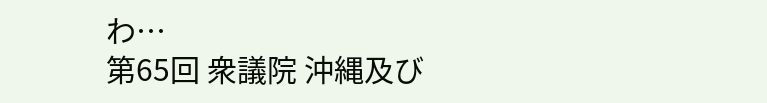わ…
第65回 衆議院 沖縄及び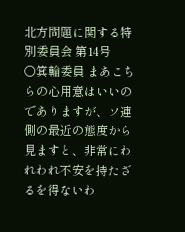北方問題に関する特別委員会 第14号
○箕輪委員 まあこちらの心用意はいいのでありますが、ソ連側の最近の態度から見ますと、非常にわれわれ不安を持たざるを得ないわ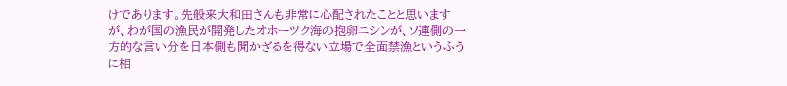けであります。先般来大和田さんも非常に心配されたことと思いますが、わが国の漁民が開発したオホーツク海の抱卵ニシンが、ソ連側の一方的な言い分を日本側も聞かざるを得ない立場で全面禁漁というふうに相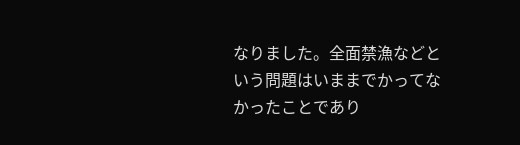なりました。全面禁漁などという問題はいままでかってなかったことであり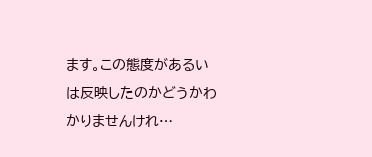ます。この態度があるいは反映したのかどうかわかりませんけれ…